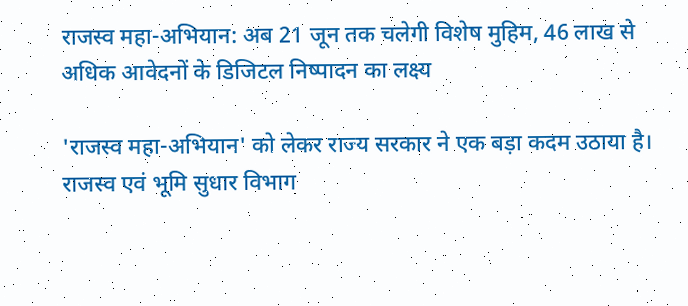राजस्व महा-अभियान: अब 21 जून तक चलेगी विशेष मुहिम, 46 लाख से अधिक आवेदनों के डिजिटल निष्पादन का लक्ष्य

'राजस्व महा-अभियान' को लेकर राज्य सरकार ने एक बड़ा कदम उठाया है। राजस्व एवं भूमि सुधार विभाग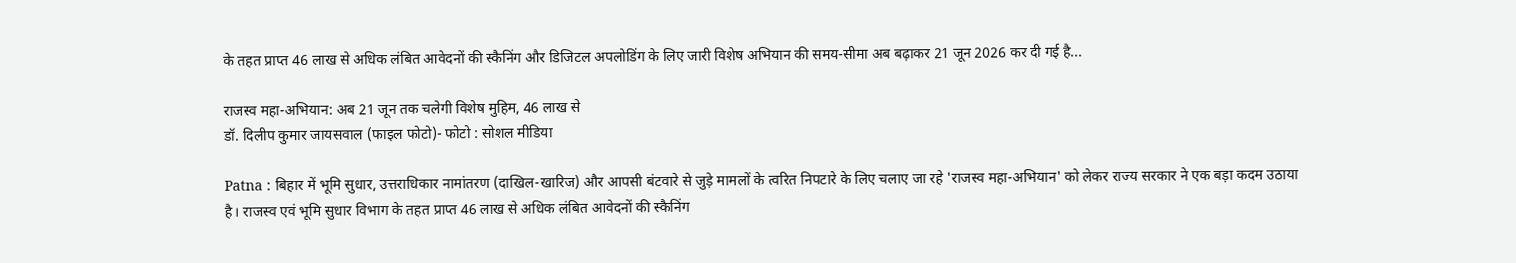के तहत प्राप्त 46 लाख से अधिक लंबित आवेदनों की स्कैनिंग और डिजिटल अपलोडिंग के लिए जारी विशेष अभियान की समय-सीमा अब बढ़ाकर 21 जून 2026 कर दी गई है...

राजस्व महा-अभियान: अब 21 जून तक चलेगी विशेष मुहिम, 46 लाख से
डॉ. दिलीप कुमार जायसवाल (फाइल फोटो)- फोटो : सोशल मीडिया

Patna : बिहार में भूमि सुधार, उत्तराधिकार नामांतरण (दाखिल-खारिज) और आपसी बंटवारे से जुड़े मामलों के त्वरित निपटारे के लिए चलाए जा रहे 'राजस्व महा-अभियान' को लेकर राज्य सरकार ने एक बड़ा कदम उठाया है। राजस्व एवं भूमि सुधार विभाग के तहत प्राप्त 46 लाख से अधिक लंबित आवेदनों की स्कैनिंग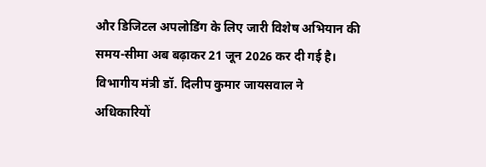और डिजिटल अपलोडिंग के लिए जारी विशेष अभियान की समय-सीमा अब बढ़ाकर 21 जून 2026 कर दी गई है। विभागीय मंत्री डॉ. दिलीप कुमार जायसवाल ने अधिकारियों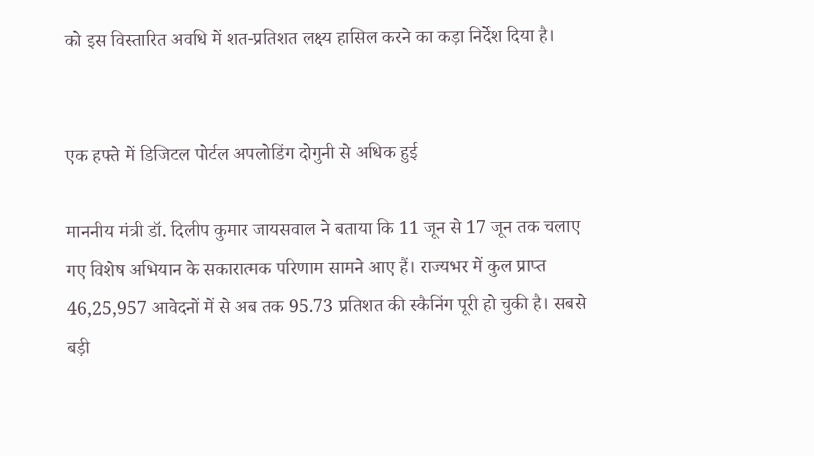को इस विस्तारित अवधि में शत-प्रतिशत लक्ष्य हासिल करने का कड़ा निर्देश दिया है।


एक हफ्ते में डिजिटल पोर्टल अपलोडिंग दोगुनी से अधिक हुई

माननीय मंत्री डॉ. दिलीप कुमार जायसवाल ने बताया कि 11 जून से 17 जून तक चलाए गए विशेष अभियान के सकारात्मक परिणाम सामने आए हैं। राज्यभर में कुल प्राप्त 46,25,957 आवेदनों में से अब तक 95.73 प्रतिशत की स्कैनिंग पूरी हो चुकी है। सबसे बड़ी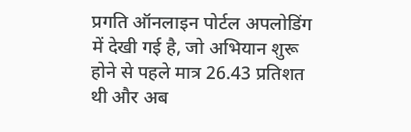प्रगति ऑनलाइन पोर्टल अपलोडिंग में देखी गई है, जो अभियान शुरू होने से पहले मात्र 26.43 प्रतिशत थी और अब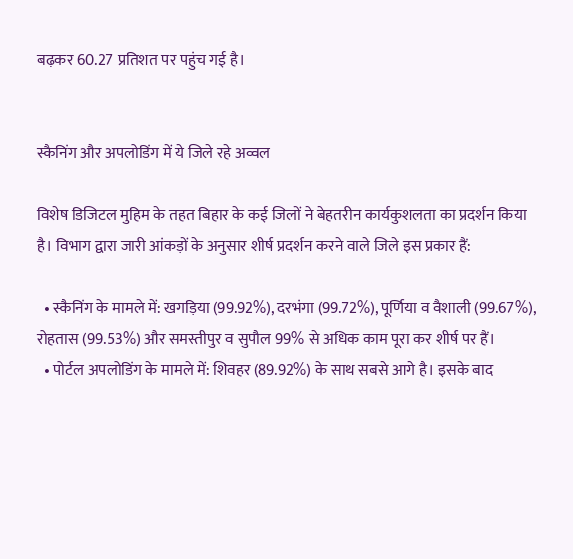बढ़कर 60.27 प्रतिशत पर पहुंच गई है।


स्कैनिंग और अपलोडिंग में ये जिले रहे अव्वल

विशेष डिजिटल मुहिम के तहत बिहार के कई जिलों ने बेहतरीन कार्यकुशलता का प्रदर्शन किया है। विभाग द्वारा जारी आंकड़ों के अनुसार शीर्ष प्रदर्शन करने वाले जिले इस प्रकार हैं:

  • स्कैनिंग के मामले में: खगड़िया (99.92%), दरभंगा (99.72%), पूर्णिया व वैशाली (99.67%), रोहतास (99.53%) और समस्तीपुर व सुपौल 99% से अधिक काम पूरा कर शीर्ष पर हैं।
  • पोर्टल अपलोडिंग के मामले में: शिवहर (89.92%) के साथ सबसे आगे है। इसके बाद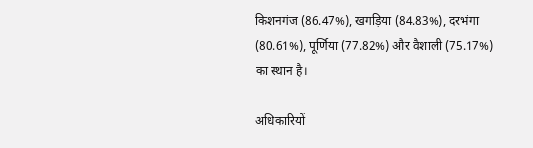किशनगंज (86.47%), खगड़िया (84.83%), दरभंगा (80.61%), पूर्णिया (77.82%) और वैशाली (75.17%) का स्थान है।

अधिकारियों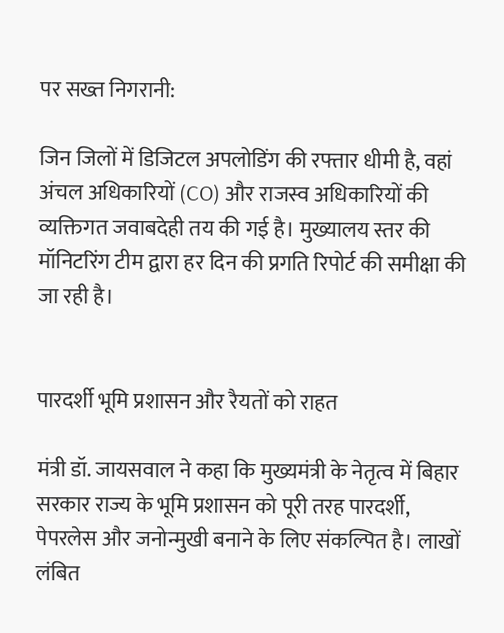पर सख्त निगरानी:

जिन जिलों में डिजिटल अपलोडिंग की रफ्तार धीमी है, वहां अंचल अधिकारियों (CO) और राजस्व अधिकारियों की व्यक्तिगत जवाबदेही तय की गई है। मुख्यालय स्तर की मॉनिटरिंग टीम द्वारा हर दिन की प्रगति रिपोर्ट की समीक्षा की जा रही है।


पारदर्शी भूमि प्रशासन और रैयतों को राहत

मंत्री डॉ. जायसवाल ने कहा कि मुख्यमंत्री के नेतृत्व में बिहार सरकार राज्य के भूमि प्रशासन को पूरी तरह पारदर्शी, पेपरलेस और जनोन्मुखी बनाने के लिए संकल्पित है। लाखों लंबित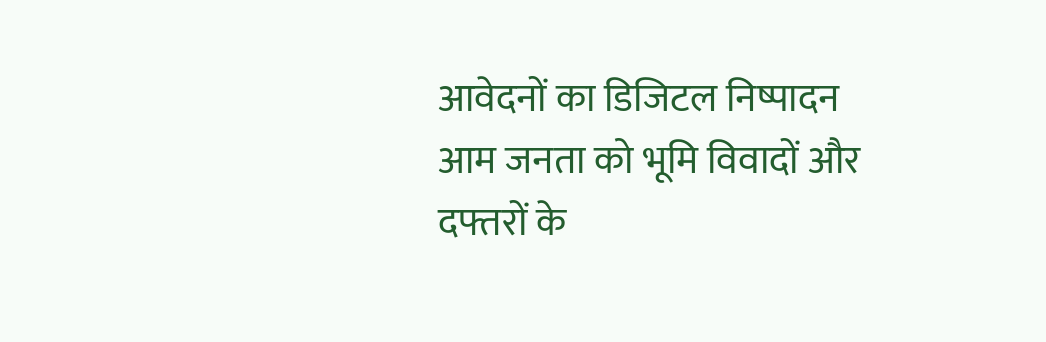आवेदनों का डिजिटल निष्पादन आम जनता को भूमि विवादों और दफ्तरों के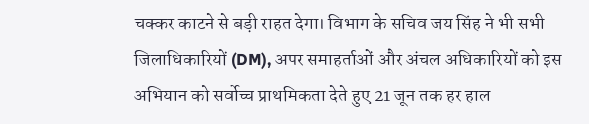चक्कर काटने से बड़ी राहत देगा। विभाग के सचिव जय सिंह ने भी सभी जिलाधिकारियों (DM), अपर समाहर्ताओं और अंचल अधिकारियों को इस अभियान को सर्वोच्च प्राथमिकता देते हुए 21 जून तक हर हाल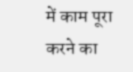में काम पूरा करने का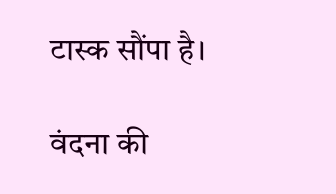टास्क सौंपा है।

वंदना की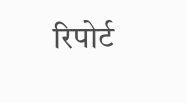रिपोर्ट